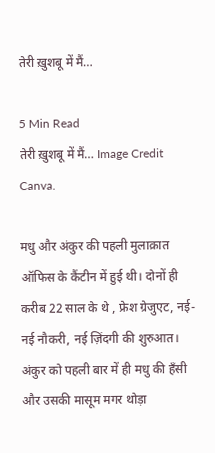तेरी ख़ुशबू में मैं…

5 Min Read
तेरी ख़ुशबू में मैं… Image Credit Canva.

मधु और अंकुर की पहली मुलाक़ात ऑफिस के कैंटीन में हुई थी। दोनों ही करीब 22 साल के थे , फ्रेश ग्रेजुएट, नई-नई नौकरी, नई ज़िंदगी की शुरुआत। अंकुर को पहली बार में ही मधु की हँसी और उसकी मासूम मगर थोड़ा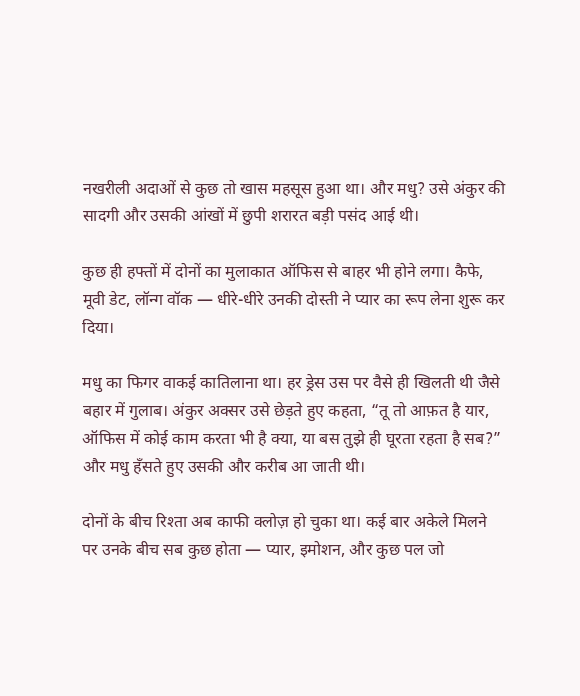नखरीली अदाओं से कुछ तो खास महसूस हुआ था। और मधु? उसे अंकुर की सादगी और उसकी आंखों में छुपी शरारत बड़ी पसंद आई थी।

कुछ ही हफ्तों में दोनों का मुलाकात ऑफिस से बाहर भी होने लगा। कैफे, मूवी डेट, लॉन्ग वॉक — धीरे-धीरे उनकी दोस्ती ने प्यार का रूप लेना शुरू कर दिया।

मधु का फिगर वाकई कातिलाना था। हर ड्रेस उस पर वैसे ही खिलती थी जैसे बहार में गुलाब। अंकुर अक्सर उसे छेड़ते हुए कहता, “तू तो आफ़त है यार, ऑफिस में कोई काम करता भी है क्या, या बस तुझे ही घूरता रहता है सब?” और मधु हँसते हुए उसकी और करीब आ जाती थी।

दोनों के बीच रिश्ता अब काफी क्लोज़ हो चुका था। कई बार अकेले मिलने पर उनके बीच सब कुछ होता — प्यार, इमोशन, और कुछ पल जो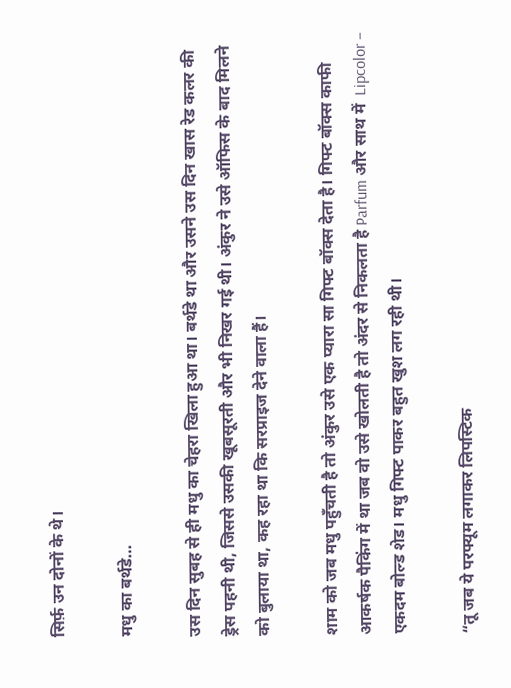सिर्फ़ उन दोनों के थे।

मधु का बर्थडे…

उस दिन सुबह से ही मधु का चेहरा खिला हुआ था। बर्थडे था और उसने उस दिन खास रेड कलर की ड्रेस पहनी थी, जिससे उसकी खूबसूरती और भी निखर गई थी। अंकुर ने उसे ऑफिस के बाद मिलने को बुलाया था, कह रहा था कि सरप्राइज देने वाला हैं।

शाम को जब मधु पहुँचती है तो अंकुर उसे एक प्यारा सा गिफ्ट बॉक्स देता है। गिफ्ट बॉक्स काफी आकर्षक पैकिंग में था जब वो उसे खोलती है तो अंदर से निकलता है Parfum और साथ में  Lipcolor – एकदम बोल्ड शेड। मधु गिफ्ट पाकर बहुत खुश लग रही थी।

“तू जब ये परफ्यूम लगाकर लिपस्टिक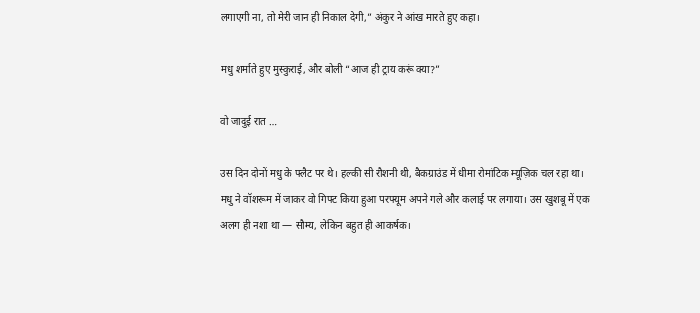लगाएगी ना, तो मेरी जान ही निकाल देगी,” अंकुर ने आंख मारते हुए कहा।

मधु शर्माते हुए मुस्कुराई, और बोली “आज ही ट्राय करूं क्या?”

वो जादुई रात …

उस दिन दोनों मधु के फ्लैट पर थे। हल्की सी रौशनी थी, बैकग्राउंड में धीमा रोमांटिक म्यूज़िक चल रहा था। मधु ने वॉशरूम में जाकर वो गिफ्ट किया हुआ परफ्यूम अपने गले और कलाई पर लगाया। उस खुशबू में एक अलग ही नशा था — सौम्य, लेकिन बहुत ही आकर्षक।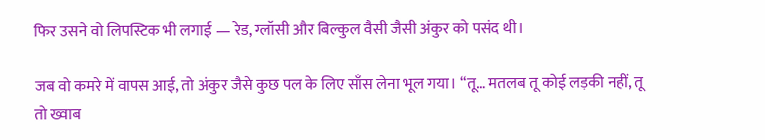फिर उसने वो लिपस्टिक भी लगाई — रेड, ग्लॉसी और बिल्कुल वैसी जैसी अंकुर को पसंद थी।

जब वो कमरे में वापस आई, तो अंकुर जैसे कुछ पल के लिए साँस लेना भूल गया। “तू… मतलब तू कोई लड़की नहीं, तू तो ख्वाब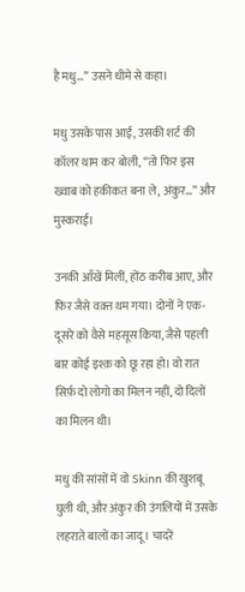है मधु…” उसने धीमे से कहा।

मधु उसके पास आई, उसकी शर्ट की कॉलर थाम कर बोली, “तो फिर इस ख्वाब को हकीकत बना ले, अंकुर…” और  मुस्कराई।

उनकी आँखें मिलीं, होंठ करीब आए, और फिर जैसे वक़्त थम गया। दोनों ने एक-दूसरे को वैसे महसूस किया, जैसे पहली बार कोई इश्क़ को छू रहा हो। वो रात सिर्फ़ दो लोगो का मिलन नहीं, दो दिलों का मिलन थी।

मधु की सांसों में वो Skinn की खुशबू घुली थी, और अंकुर की उंगलियों में उसके लहराते बालों का जादू। चादरें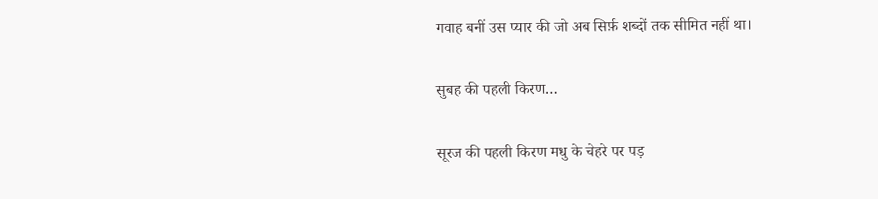गवाह बनीं उस प्यार की जो अब सिर्फ़ शब्दों तक सीमित नहीं था।

सुबह की पहली किरण…

सूरज की पहली किरण मधु के चेहरे पर पड़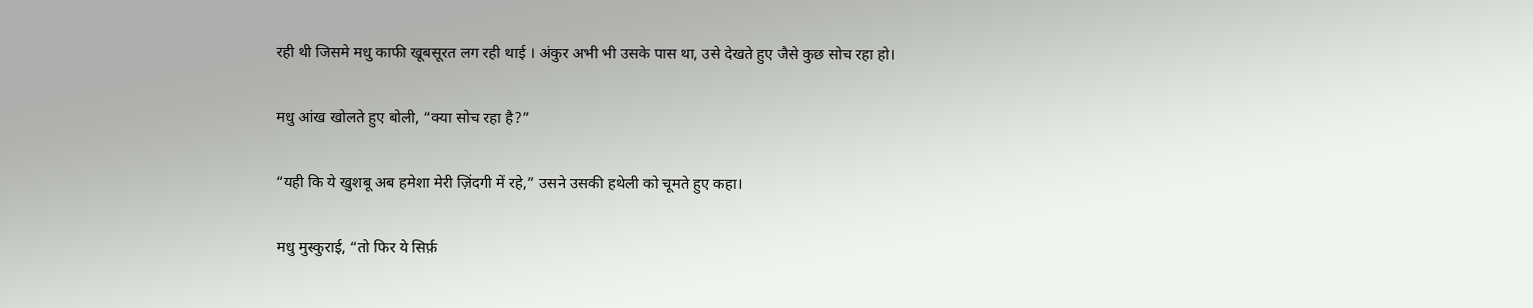रही थी जिसमे मधु काफी खूबसूरत लग रही थाई । अंकुर अभी भी उसके पास था, उसे देखते हुए जैसे कुछ सोच रहा हो।

मधु आंख खोलते हुए बोली, “क्या सोच रहा है?”

“यही कि ये खुशबू अब हमेशा मेरी ज़िंदगी में रहे,” उसने उसकी हथेली को चूमते हुए कहा।

मधु मुस्कुराई, “तो फिर ये सिर्फ़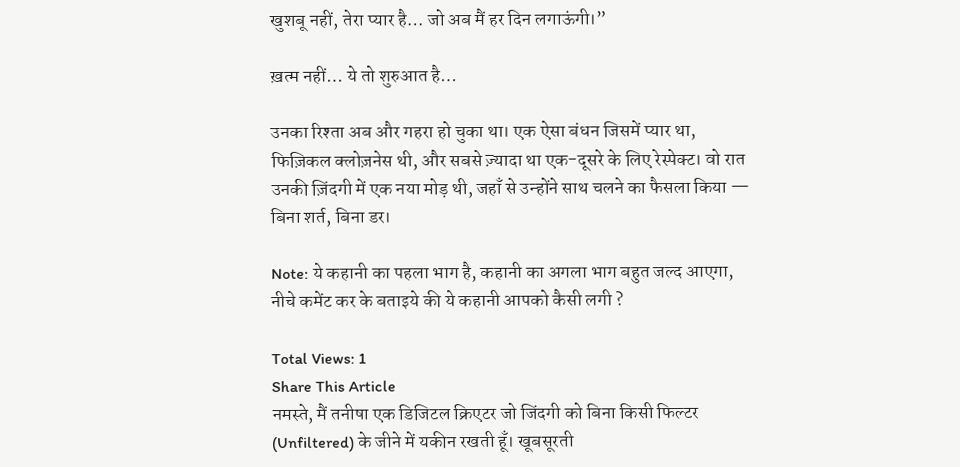खुशबू नहीं, तेरा प्यार है… जो अब मैं हर दिन लगाऊंगी।”

ख़त्म नहीं… ये तो शुरुआत है…

उनका रिश्ता अब और गहरा हो चुका था। एक ऐसा बंधन जिसमें प्यार था, फिज़िकल क्लोज़नेस थी, और सबसे ज़्यादा था एक-दूसरे के लिए रेस्पेक्ट। वो रात उनकी ज़िंदगी में एक नया मोड़ थी, जहाँ से उन्होंने साथ चलने का फैसला किया — बिना शर्त, बिना डर।

Note: ये कहानी का पहला भाग है, कहानी का अगला भाग बहुत जल्द आएगा, नीचे कमेंट कर के बताइये की ये कहानी आपको कैसी लगी ?

Total Views: 1
Share This Article
नमस्ते, मैं तनीषा एक डिजिटल क्रिएटर जो जिंदगी को बिना किसी फिल्टर (Unfiltered) के जीने में यकीन रखती हूँ। खूबसूरती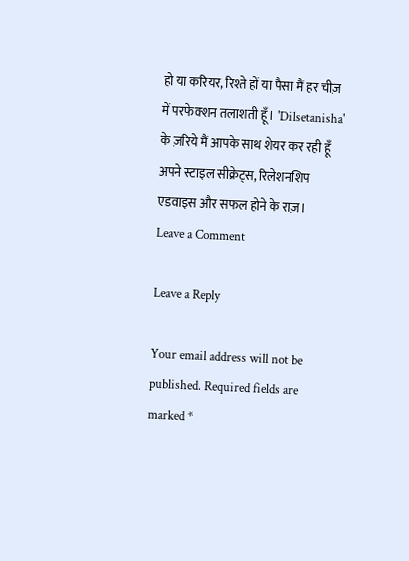हो या करियर, रिश्ते हों या पैसा मैं हर चीज़ में परफेक्शन तलाशती हूँ। 'Dilsetanisha' के ज़रिये मैं आपके साथ शेयर कर रही हूँ अपने स्टाइल सीक्रेट्स, रिलेशनशिप एडवाइस और सफल होने के राज़।
Leave a Comment

Leave a Reply

Your email address will not be published. Required fields are marked *